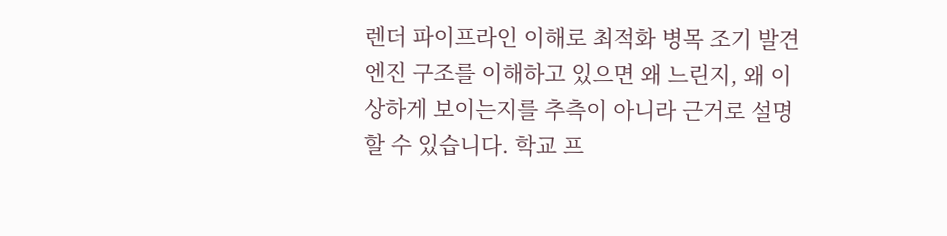렌더 파이프라인 이해로 최적화 병목 조기 발견
엔진 구조를 이해하고 있으면 왜 느린지, 왜 이상하게 보이는지를 추측이 아니라 근거로 설명할 수 있습니다. 학교 프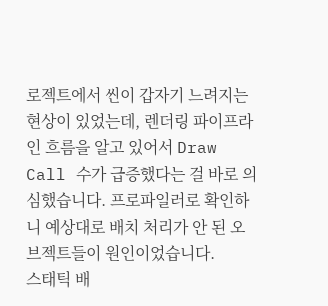로젝트에서 씬이 갑자기 느려지는 현상이 있었는데, 렌더링 파이프라인 흐름을 알고 있어서 Draw Call 수가 급증했다는 걸 바로 의심했습니다. 프로파일러로 확인하니 예상대로 배치 처리가 안 된 오브젝트들이 원인이었습니다.
스태틱 배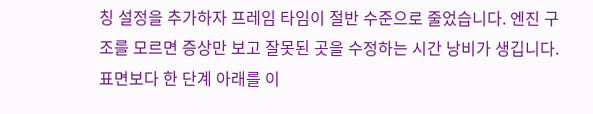칭 설정을 추가하자 프레임 타임이 절반 수준으로 줄었습니다. 엔진 구조를 모르면 증상만 보고 잘못된 곳을 수정하는 시간 낭비가 생깁니다. 표면보다 한 단계 아래를 이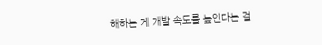해하는 게 개발 속도를 높인다는 걸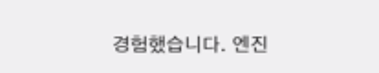경험했습니다. 엔진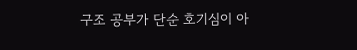구조 공부가 단순 호기심이 아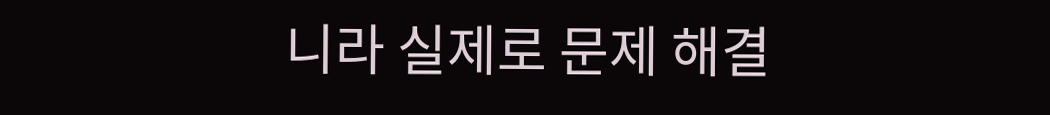니라 실제로 문제 해결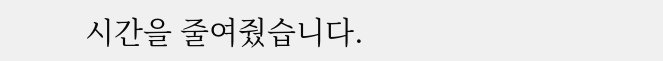시간을 줄여줬습니다.